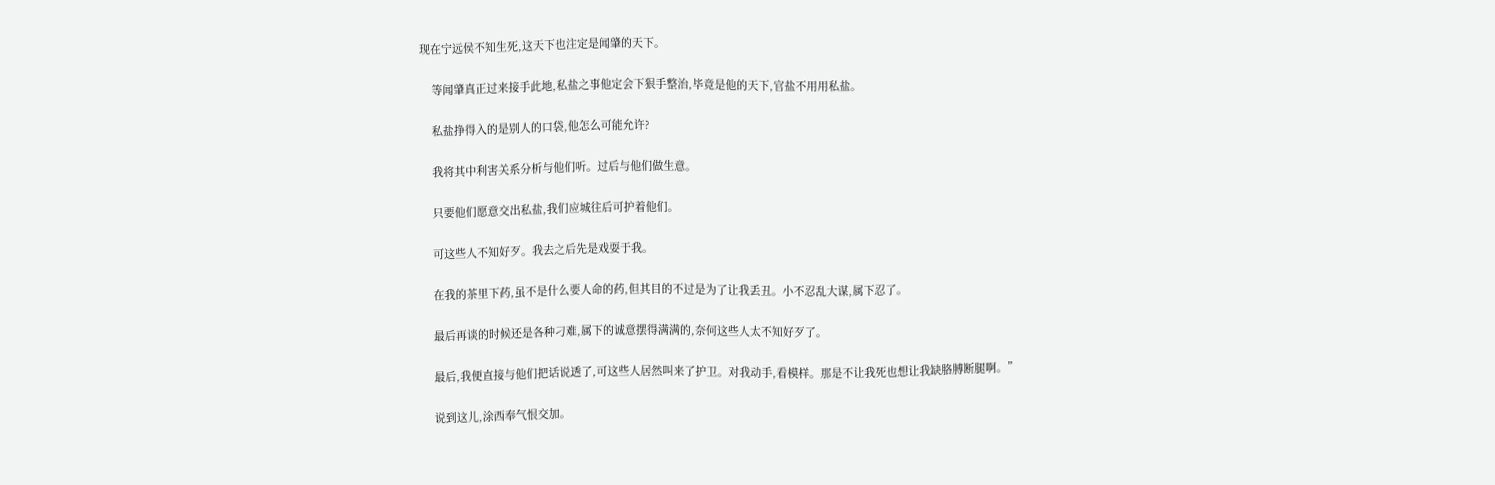现在宁远侯不知生死,这天下也注定是闻肇的天下。

    等闻肇真正过来接手此地,私盐之事他定会下狠手整治,毕竟是他的天下,官盐不用用私盐。

    私盐挣得入的是别人的口袋,他怎么可能允许?

    我将其中利害关系分析与他们听。过后与他们做生意。

    只要他们愿意交出私盐,我们应城往后可护着他们。

    可这些人不知好歹。我去之后先是戏耍于我。

    在我的茶里下药,虽不是什么要人命的药,但其目的不过是为了让我丢丑。小不忍乱大谋,属下忍了。

    最后再谈的时候还是各种刁难,属下的诚意摆得满满的,奈何这些人太不知好歹了。

    最后,我便直接与他们把话说透了,可这些人居然叫来了护卫。对我动手,看模样。那是不让我死也想让我缺胳膊断腿啊。”

    说到这儿,涂西奉气恨交加。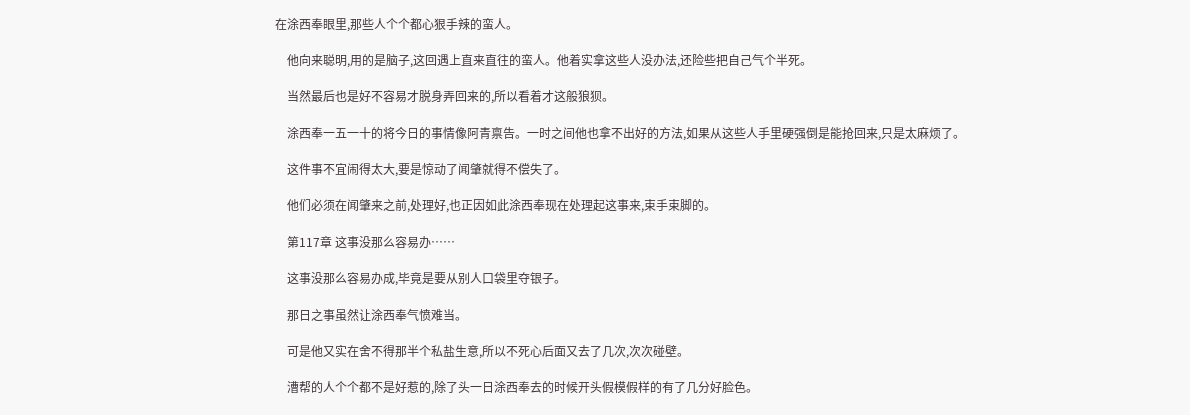在涂西奉眼里,那些人个个都心狠手辣的蛮人。

    他向来聪明,用的是脑子,这回遇上直来直往的蛮人。他着实拿这些人没办法,还险些把自己气个半死。

    当然最后也是好不容易才脱身弄回来的,所以看着才这般狼狈。

    涂西奉一五一十的将今日的事情像阿青禀告。一时之间他也拿不出好的方法,如果从这些人手里硬强倒是能抢回来,只是太麻烦了。

    这件事不宜闹得太大,要是惊动了闻肇就得不偿失了。

    他们必须在闻肇来之前,处理好,也正因如此涂西奉现在处理起这事来,束手束脚的。

    第117章 这事没那么容易办……

    这事没那么容易办成,毕竟是要从别人口袋里夺银子。

    那日之事虽然让涂西奉气愤难当。

    可是他又实在舍不得那半个私盐生意,所以不死心后面又去了几次,次次碰壁。

    漕帮的人个个都不是好惹的,除了头一日涂西奉去的时候开头假模假样的有了几分好脸色。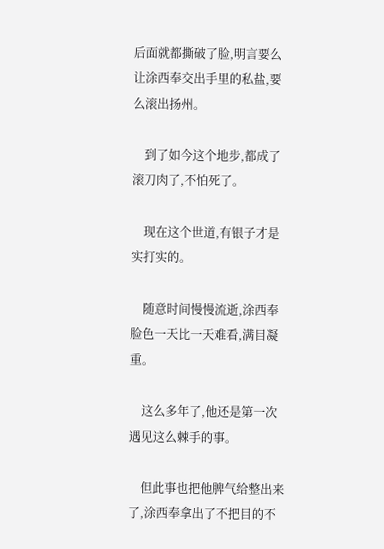后面就都撕破了脸,明言要么让涂西奉交出手里的私盐,要么滚出扬州。

    到了如今这个地步,都成了滚刀肉了,不怕死了。

    现在这个世道,有银子才是实打实的。

    随意时间慢慢流逝,涂西奉脸色一天比一天难看,满目凝重。

    这么多年了,他还是第一次遇见这么棘手的事。

    但此事也把他脾气给整出来了,涂西奉拿出了不把目的不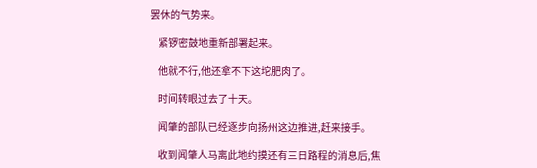罢休的气势来。

    紧锣密鼓地重新部署起来。

    他就不行,他还拿不下这坨肥肉了。

    时间转眼过去了十天。

    闻肇的部队已经逐步向扬州这边推进,赶来接手。

    收到闻肇人马离此地约摸还有三日路程的消息后,焦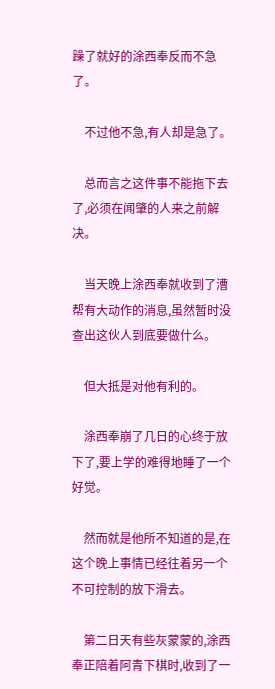躁了就好的涂西奉反而不急了。

    不过他不急,有人却是急了。

    总而言之这件事不能拖下去了,必须在闻肇的人来之前解决。

    当天晚上涂西奉就收到了漕帮有大动作的消息,虽然暂时没查出这伙人到底要做什么。

    但大抵是对他有利的。

    涂西奉崩了几日的心终于放下了,要上学的难得地睡了一个好觉。

    然而就是他所不知道的是,在这个晚上事情已经往着另一个不可控制的放下滑去。

    第二日天有些灰蒙蒙的,涂西奉正陪着阿青下棋时,收到了一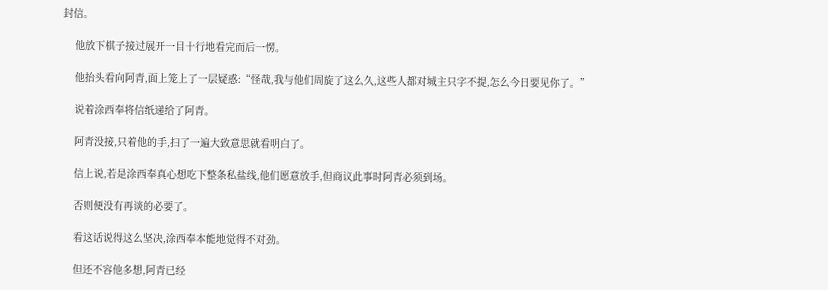封信。

    他放下棋子接过展开一目十行地看完而后一愣。

    他抬头看向阿青,面上笼上了一层疑惑:“怪哉,我与他们周旋了这么久,这些人都对城主只字不提,怎么今日要见你了。”

    说着涂西奉将信纸递给了阿青。

    阿青没接,只着他的手,扫了一遍大致意思就看明白了。

    信上说,若是涂西奉真心想吃下整条私盐线,他们愿意放手,但商议此事时阿青必须到场。

    否则便没有再谈的必要了。

    看这话说得这么坚决,涂西奉本能地觉得不对劲。

    但还不容他多想,阿青已经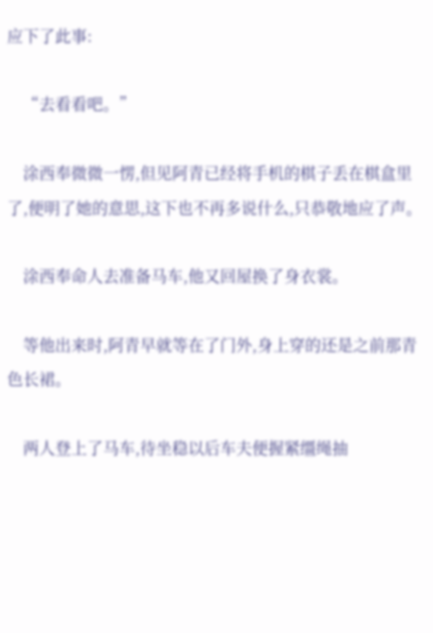应下了此事:

    “去看看吧。”

    涂西奉微微一愣,但见阿青已经将手机的棋子丢在棋盒里了,便明了她的意思,这下也不再多说什么,只恭敬地应了声。

    涂西奉命人去准备马车,他又回屋换了身衣裳。

    等他出来时,阿青早就等在了门外,身上穿的还是之前那青色长裙。

    两人登上了马车,待坐稳以后车夫便握紧缰绳抽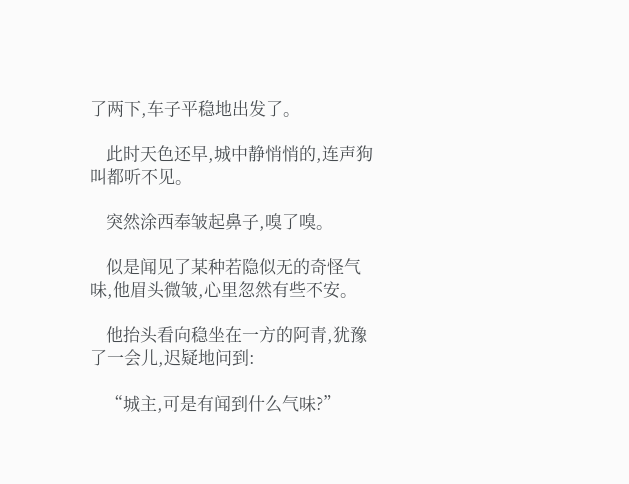了两下,车子平稳地出发了。

    此时天色还早,城中静悄悄的,连声狗叫都听不见。

    突然涂西奉皱起鼻子,嗅了嗅。

    似是闻见了某种若隐似无的奇怪气味,他眉头微皱,心里忽然有些不安。

    他抬头看向稳坐在一方的阿青,犹豫了一会儿,迟疑地问到:

    “城主,可是有闻到什么气味?”